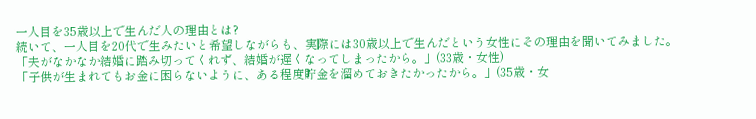一人目を35歳以上で生んだ人の理由とは?
続いて、一人目を20代で生みたいと希望しながらも、実際には30歳以上で生んだという女性にその理由を聞いてみました。
「夫がなかなか結婚に踏み切ってくれず、結婚が遅くなってしまったから。」(33歳・女性)
「子供が生まれてもお金に困らないように、ある程度貯金を溜めておきたかったから。」(35歳・女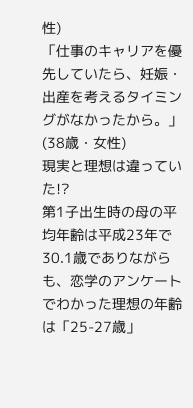性)
「仕事のキャリアを優先していたら、妊娠・出産を考えるタイミングがなかったから。」(38歳・女性)
現実と理想は違っていた!?
第1子出生時の母の平均年齢は平成23年で30.1歳でありながらも、恋学のアンケートでわかった理想の年齢は「25-27歳」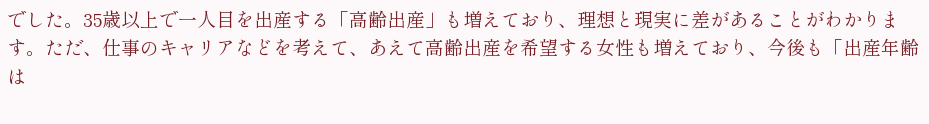でした。35歳以上で一人目を出産する「高齢出産」も増えており、理想と現実に差があることがわかります。ただ、仕事のキャリアなどを考えて、あえて高齢出産を希望する女性も増えており、今後も「出産年齢は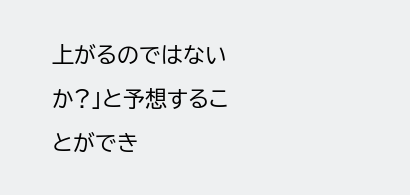上がるのではないか?」と予想することができ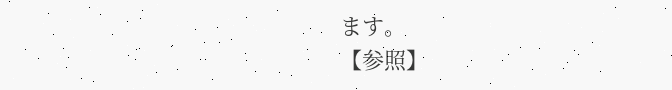ます。
【参照】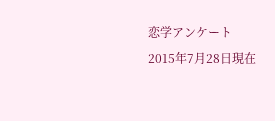恋学アンケート
2015年7月28日現在